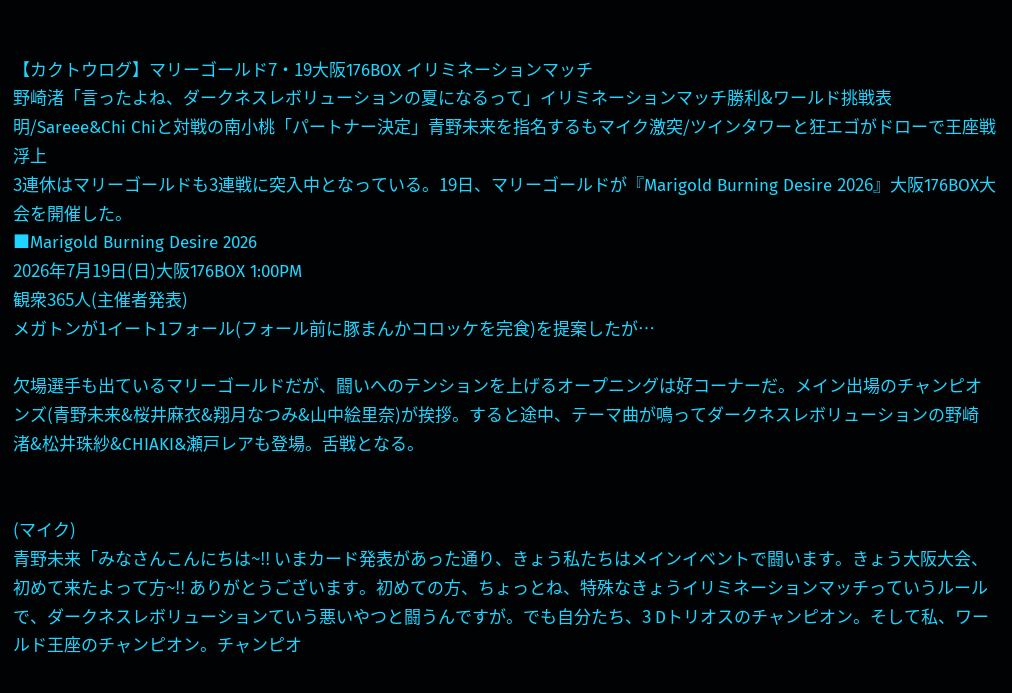【カクトウログ】マリーゴールド7・19大阪176BOX イリミネーションマッチ
野崎渚「言ったよね、ダークネスレボリューションの夏になるって」イリミネーションマッチ勝利&ワールド挑戦表明/Sareee&Chi Chiと対戦の南小桃「パートナー決定」青野未来を指名するもマイク激突/ツインタワーと狂エゴがドローで王座戦浮上
3連休はマリーゴールドも3連戦に突入中となっている。19日、マリーゴールドが『Marigold Burning Desire 2026』大阪176BOX大会を開催した。
■Marigold Burning Desire 2026
2026年7月19日(日)大阪176BOX 1:00PM
観衆365人(主催者発表)
メガトンが1イート1フォール(フォール前に豚まんかコロッケを完食)を提案したが…

欠場選手も出ているマリーゴールドだが、闘いへのテンションを上げるオープニングは好コーナーだ。メイン出場のチャンピオンズ(青野未来&桜井麻衣&翔月なつみ&山中絵里奈)が挨拶。すると途中、テーマ曲が鳴ってダークネスレボリューションの野崎渚&松井珠紗&CHIAKI&瀬戸レアも登場。舌戦となる。


(マイク)
青野未来「みなさんこんにちは~!! いまカード発表があった通り、きょう私たちはメインイベントで闘います。きょう大阪大会、初めて来たよって方~!! ありがとうございます。初めての方、ちょっとね、特殊なきょうイリミネーションマッチっていうルールで、ダークネスレボリューションていう悪いやつと闘うんですが。でも自分たち、3 Dトリオスのチャンピオン。そして私、ワールド王座のチャンピオン。チャンピオ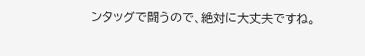ンタッグで闘うので、絶対に大丈夫ですね。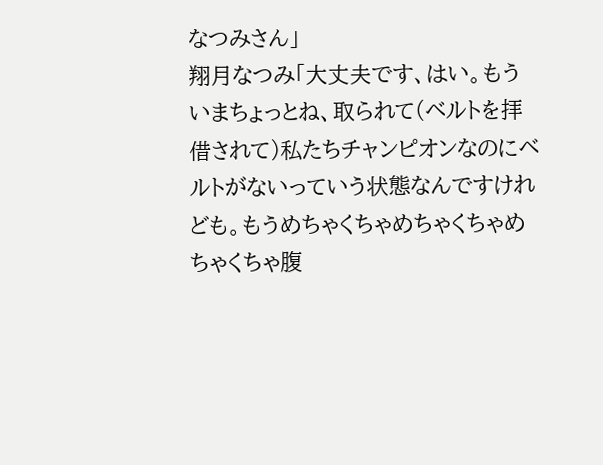なつみさん」
翔月なつみ「大丈夫です、はい。もういまちょっとね、取られて(ベルトを拝借されて)私たちチャンピオンなのにベルトがないっていう状態なんですけれども。もうめちゃくちゃめちゃくちゃめちゃくちゃ腹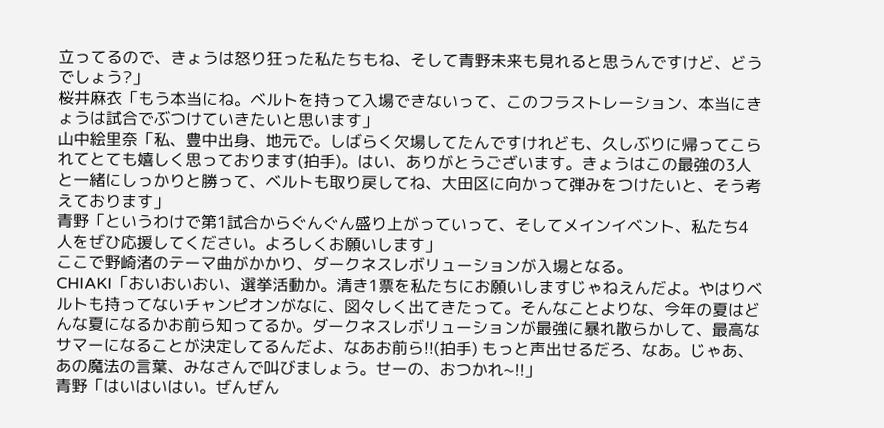立ってるので、きょうは怒り狂った私たちもね、そして青野未来も見れると思うんですけど、どうでしょう?」
桜井麻衣「もう本当にね。ベルトを持って入場できないって、このフラストレーション、本当にきょうは試合でぶつけていきたいと思います」
山中絵里奈「私、豊中出身、地元で。しばらく欠場してたんですけれども、久しぶりに帰ってこられてとても嬉しく思っております(拍手)。はい、ありがとうございます。きょうはこの最強の3人と一緒にしっかりと勝って、ベルトも取り戻してね、大田区に向かって弾みをつけたいと、そう考えております」
青野「というわけで第1試合からぐんぐん盛り上がっていって、そしてメインイベント、私たち4人をぜひ応援してください。よろしくお願いします」
ここで野崎渚のテーマ曲がかかり、ダークネスレボリューションが入場となる。
CHIAKI「おいおいおい、選挙活動か。清き1票を私たちにお願いしますじゃねえんだよ。やはりベルトも持ってないチャンピオンがなに、図々しく出てきたって。そんなことよりな、今年の夏はどんな夏になるかお前ら知ってるか。ダークネスレボリューションが最強に暴れ散らかして、最高なサマーになることが決定してるんだよ、なあお前ら!!(拍手) もっと声出せるだろ、なあ。じゃあ、あの魔法の言葉、みなさんで叫びましょう。せーの、おつかれ~!!」
青野「はいはいはい。ぜんぜん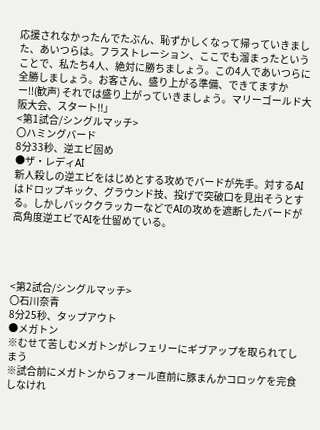応援されなかったんでたぶん、恥ずかしくなって帰っていきました、あいつらは。フラストレーション、ここでも溜まったということで、私たち4人、絶対に勝ちましょう。この4人であいつらに全勝しましょう。お客さん、盛り上がる準備、できてますかー!!(歓声) それでは盛り上がっていきましょう。マリーゴールド大阪大会、スタート!!」
<第1試合/シングルマッチ>
〇ハミングバード
8分33秒、逆エビ固め
●ザ・レディAI
新人殺しの逆エビをはじめとする攻めでバードが先手。対するAIはドロップキック、グラウンド技、投げで突破口を見出そうとする。しかしバッククラッカーなどでAIの攻めを遮断したバードが高角度逆エビでAIを仕留めている。




<第2試合/シングルマッチ>
〇石川奈青
8分25秒、タップアウト
●メガトン
※むせて苦しむメガトンがレフェリーにギブアップを取られてしまう
※試合前にメガトンからフォール直前に豚まんかコロッケを完食しなけれ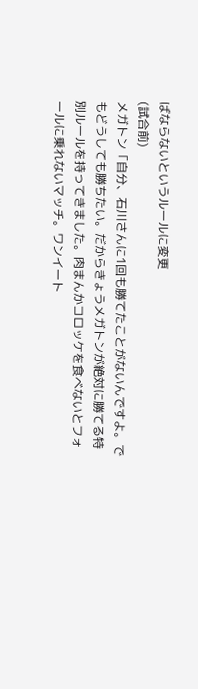ばならないというルールに変更
(試合前)
メガトン「自分、石川さんに1回も勝てたことがないんですよ。でもどうしても勝ちたい。だからきょうメガトンが絶対に勝てる特別ルールを持ってきました。肉まんかコロッケを食べないとフォールに乗れないマッチ。ワンイート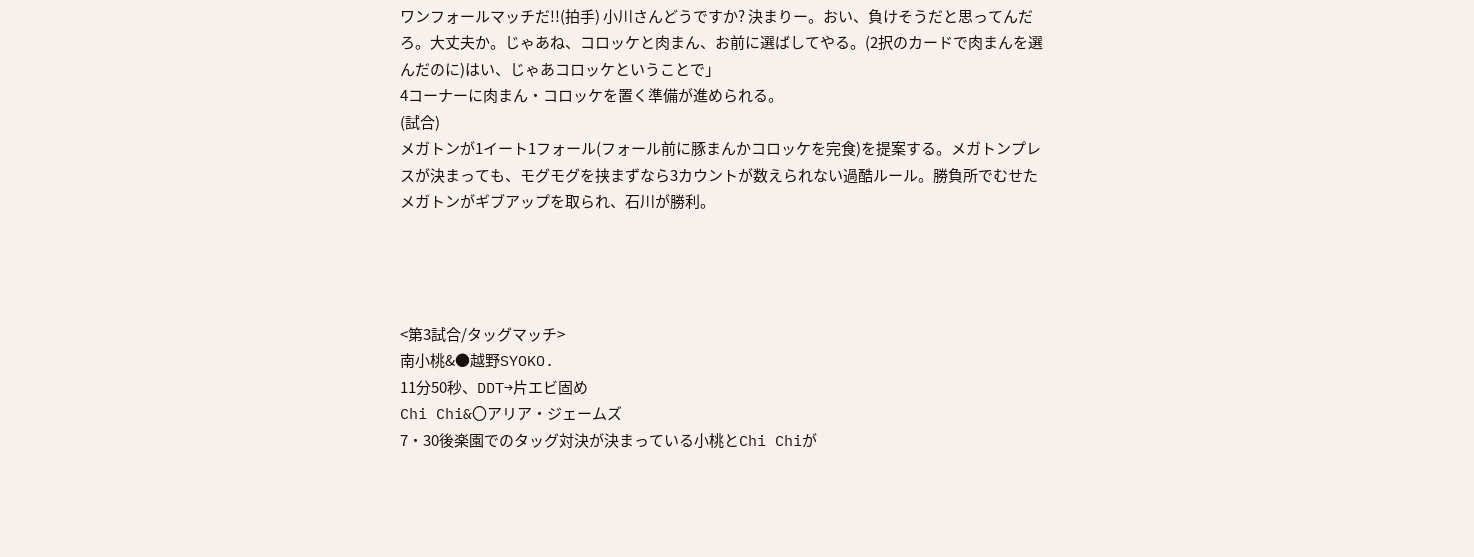ワンフォールマッチだ!!(拍手) 小川さんどうですか? 決まりー。おい、負けそうだと思ってんだろ。大丈夫か。じゃあね、コロッケと肉まん、お前に選ばしてやる。(2択のカードで肉まんを選んだのに)はい、じゃあコロッケということで」
4コーナーに肉まん・コロッケを置く準備が進められる。
(試合)
メガトンが1イート1フォール(フォール前に豚まんかコロッケを完食)を提案する。メガトンプレスが決まっても、モグモグを挟まずなら3カウントが数えられない過酷ルール。勝負所でむせたメガトンがギブアップを取られ、石川が勝利。




<第3試合/タッグマッチ>
南小桃&●越野SYOKO.
11分50秒、DDT→片エビ固め
Chi Chi&〇アリア・ジェームズ
7・30後楽園でのタッグ対決が決まっている小桃とChi Chiが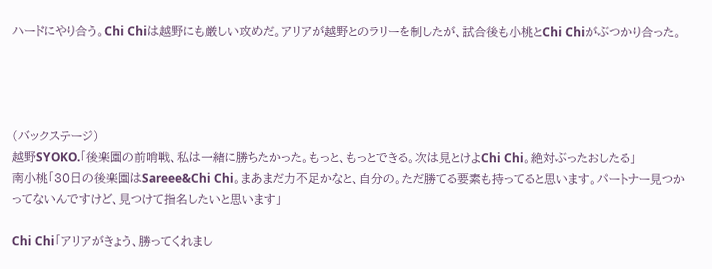ハードにやり合う。Chi Chiは越野にも厳しい攻めだ。アリアが越野とのラリーを制したが、試合後も小桃とChi Chiがぶつかり合った。




(バックステージ)
越野SYOKO.「後楽園の前哨戦、私は一緒に勝ちたかった。もっと、もっとできる。次は見とけよChi Chi。絶対ぶったおしたる」
南小桃「30日の後楽園はSareee&Chi Chi。まあまだ力不足かなと、自分の。ただ勝てる要素も持ってると思います。パートナー見つかってないんですけど、見つけて指名したいと思います」

Chi Chi「アリアがきょう、勝ってくれまし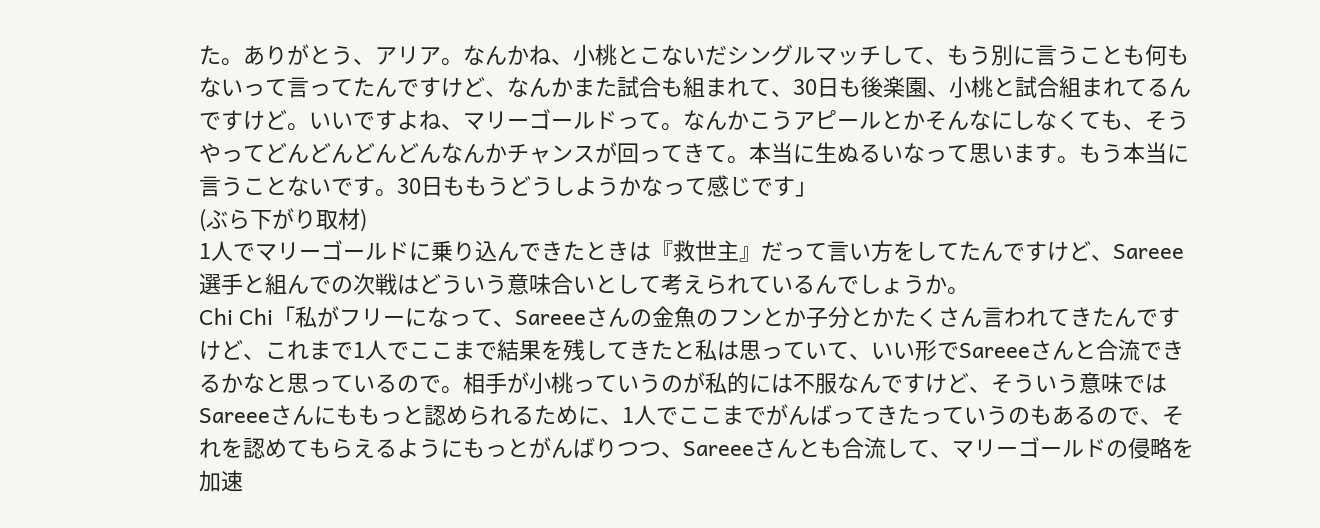た。ありがとう、アリア。なんかね、小桃とこないだシングルマッチして、もう別に言うことも何もないって言ってたんですけど、なんかまた試合も組まれて、30日も後楽園、小桃と試合組まれてるんですけど。いいですよね、マリーゴールドって。なんかこうアピールとかそんなにしなくても、そうやってどんどんどんどんなんかチャンスが回ってきて。本当に生ぬるいなって思います。もう本当に言うことないです。30日ももうどうしようかなって感じです」
(ぶら下がり取材)
1人でマリーゴールドに乗り込んできたときは『救世主』だって言い方をしてたんですけど、Sareee選手と組んでの次戦はどういう意味合いとして考えられているんでしょうか。
Chi Chi「私がフリーになって、Sareeeさんの金魚のフンとか子分とかたくさん言われてきたんですけど、これまで1人でここまで結果を残してきたと私は思っていて、いい形でSareeeさんと合流できるかなと思っているので。相手が小桃っていうのが私的には不服なんですけど、そういう意味ではSareeeさんにももっと認められるために、1人でここまでがんばってきたっていうのもあるので、それを認めてもらえるようにもっとがんばりつつ、Sareeeさんとも合流して、マリーゴールドの侵略を加速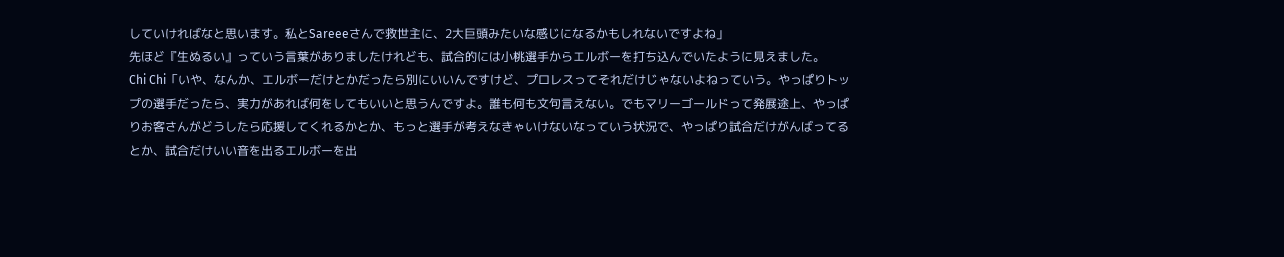していければなと思います。私とSareeeさんで救世主に、2大巨頭みたいな感じになるかもしれないですよね」
先ほど『生ぬるい』っていう言葉がありましたけれども、試合的には小桃選手からエルボーを打ち込んでいたように見えました。
Chi Chi「いや、なんか、エルボーだけとかだったら別にいいんですけど、プロレスってそれだけじゃないよねっていう。やっぱりトップの選手だったら、実力があれば何をしてもいいと思うんですよ。誰も何も文句言えない。でもマリーゴールドって発展途上、やっぱりお客さんがどうしたら応援してくれるかとか、もっと選手が考えなきゃいけないなっていう状況で、やっぱり試合だけがんばってるとか、試合だけいい音を出るエルボーを出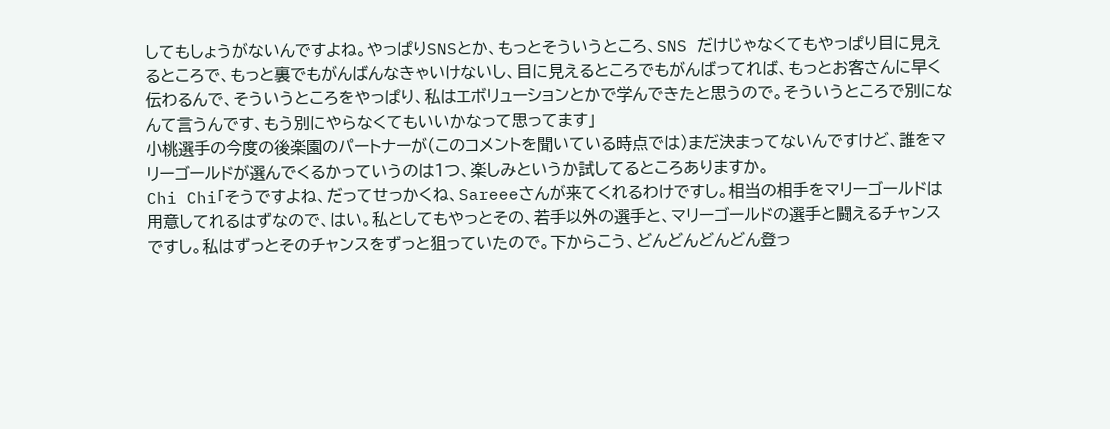してもしょうがないんですよね。やっぱりSNSとか、もっとそういうところ、SNS だけじゃなくてもやっぱり目に見えるところで、もっと裏でもがんばんなきゃいけないし、目に見えるところでもがんばってれば、もっとお客さんに早く伝わるんで、そういうところをやっぱり、私はエボリューションとかで学んできたと思うので。そういうところで別になんて言うんです、もう別にやらなくてもいいかなって思ってます」
小桃選手の今度の後楽園のパートナーが(このコメントを聞いている時点では)まだ決まってないんですけど、誰をマリーゴールドが選んでくるかっていうのは1つ、楽しみというか試してるところありますか。
Chi Chi「そうですよね、だってせっかくね、Sareeeさんが来てくれるわけですし。相当の相手をマリーゴールドは用意してれるはずなので、はい。私としてもやっとその、若手以外の選手と、マリーゴールドの選手と闘えるチャンスですし。私はずっとそのチャンスをずっと狙っていたので。下からこう、どんどんどんどん登っ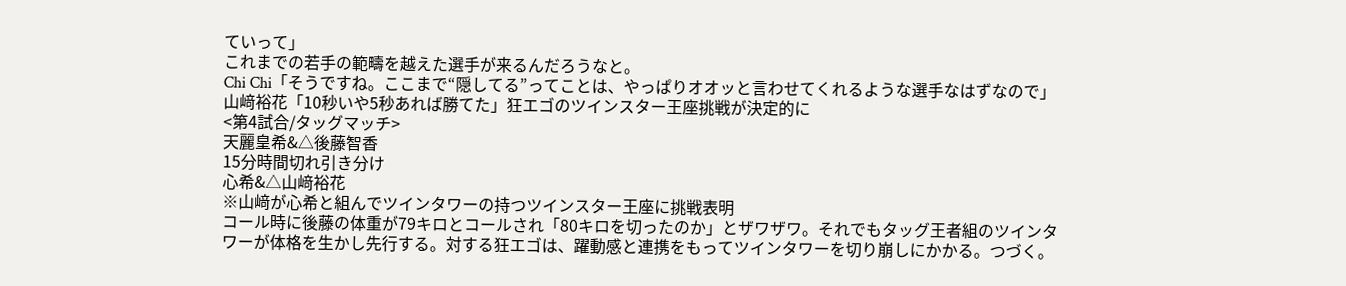ていって」
これまでの若手の範疇を越えた選手が来るんだろうなと。
Chi Chi「そうですね。ここまで“隠してる”ってことは、やっぱりオオッと言わせてくれるような選手なはずなので」
山﨑裕花「10秒いや5秒あれば勝てた」狂エゴのツインスター王座挑戦が決定的に
<第4試合/タッグマッチ>
天麗皇希&△後藤智香
15分時間切れ引き分け
心希&△山﨑裕花
※山﨑が心希と組んでツインタワーの持つツインスター王座に挑戦表明
コール時に後藤の体重が79キロとコールされ「80キロを切ったのか」とザワザワ。それでもタッグ王者組のツインタワーが体格を生かし先行する。対する狂エゴは、躍動感と連携をもってツインタワーを切り崩しにかかる。つづく。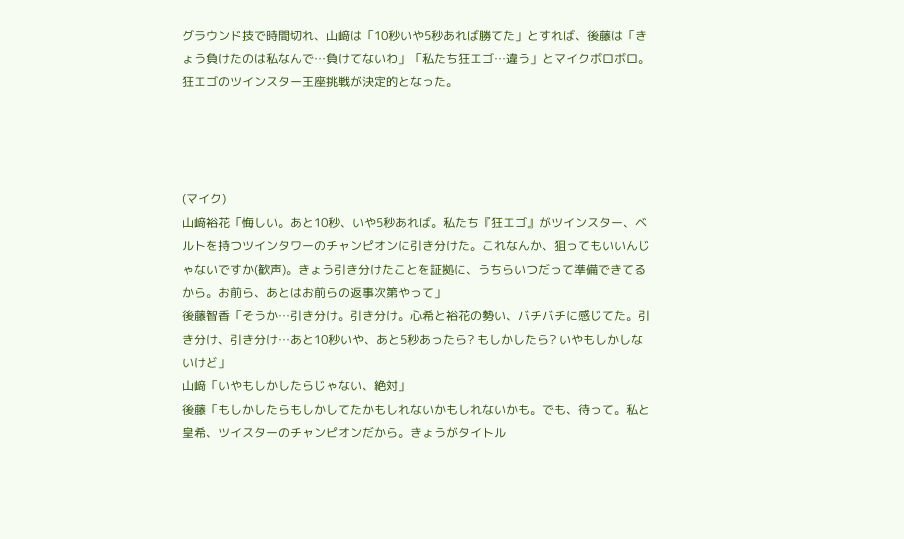グラウンド技で時間切れ、山﨑は「10秒いや5秒あれば勝てた」とすれば、後藤は「きょう負けたのは私なんで…負けてないわ」「私たち狂エゴ…違う」とマイクボロボロ。狂エゴのツインスター王座挑戦が決定的となった。




(マイク)
山﨑裕花「悔しい。あと10秒、いや5秒あれば。私たち『狂エゴ』がツインスター、ベルトを持つツインタワーのチャンピオンに引き分けた。これなんか、狙ってもいいんじゃないですか(歓声)。きょう引き分けたことを証拠に、うちらいつだって準備できてるから。お前ら、あとはお前らの返事次第やって」
後藤智香「そうか…引き分け。引き分け。心希と裕花の勢い、バチバチに感じてた。引き分け、引き分け…あと10秒いや、あと5秒あったら? もしかしたら? いやもしかしないけど」
山﨑「いやもしかしたらじゃない、絶対」
後藤「もしかしたらもしかしてたかもしれないかもしれないかも。でも、待って。私と皇希、ツイスターのチャンピオンだから。きょうがタイトル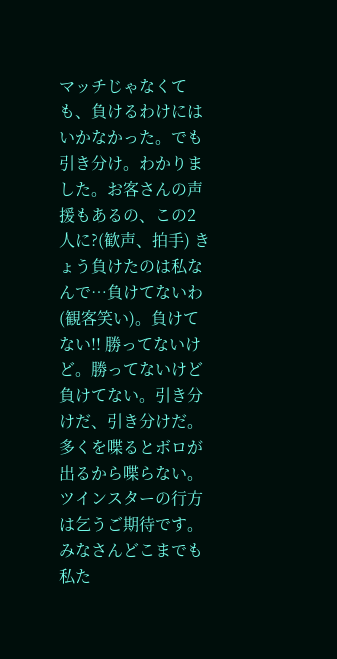マッチじゃなくても、負けるわけにはいかなかった。でも引き分け。わかりました。お客さんの声援もあるの、この2人に?(歓声、拍手) きょう負けたのは私なんで…負けてないわ(観客笑い)。負けてない!! 勝ってないけど。勝ってないけど負けてない。引き分けだ、引き分けだ。多くを喋るとボロが出るから喋らない。ツインスターの行方は乞うご期待です。みなさんどこまでも私た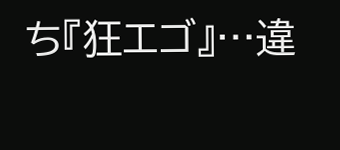ち『狂エゴ』…違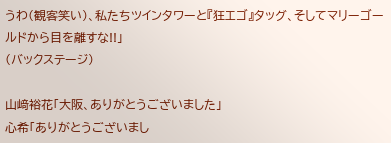うわ(観客笑い)、私たちツインタワーと『狂エゴ』タッグ、そしてマリーゴールドから目を離すな!!」
(バックステージ)

山﨑裕花「大阪、ありがとうございました」
心希「ありがとうございまし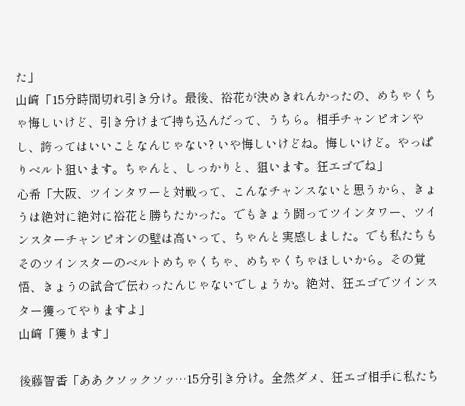た」
山﨑「15分時間切れ引き分け。最後、裕花が決めきれんかったの、めちゃくちゃ悔しいけど、引き分けまで持ち込んだって、うちら。相手チャンピオンやし、誇ってはいいことなんじゃない? いや悔しいけどね。悔しいけど。やっぱりベルト狙います。ちゃんと、しっかりと、狙います。狂エゴでね」
心希「大阪、ツインタワーと対戦って、こんなチャンスないと思うから、きょうは絶対に絶対に裕花と勝ちたかった。でもきょう闘ってツインタワー、ツインスターチャンピオンの壁は高いって、ちゃんと実感しました。でも私たちもそのツインスターのベルトめちゃくちゃ、めちゃくちゃほしいから。その覚悟、きょうの試合で伝わったんじゃないでしょうか。絶対、狂エゴでツインスター獲ってやりますよ」
山﨑「獲ります」

後藤智香「ああクソックソッ…15分引き分け。全然ダメ、狂エゴ相手に私たち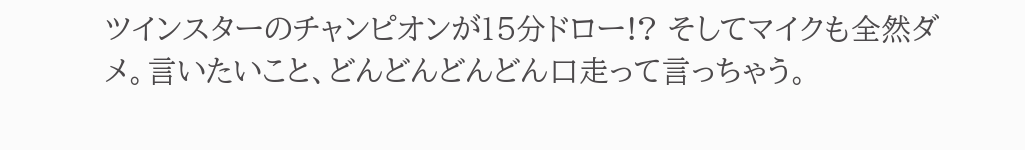ツインスターのチャンピオンが15分ドロー!? そしてマイクも全然ダメ。言いたいこと、どんどんどんどん口走って言っちゃう。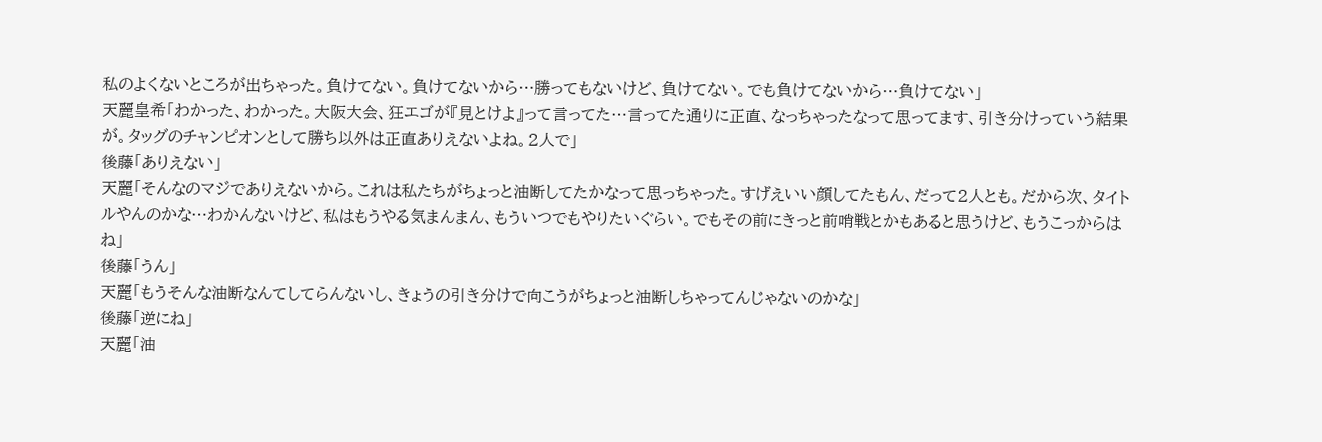私のよくないところが出ちゃった。負けてない。負けてないから…勝ってもないけど、負けてない。でも負けてないから…負けてない」
天麗皇希「わかった、わかった。大阪大会、狂エゴが『見とけよ』って言ってた…言ってた通りに正直、なっちゃったなって思ってます、引き分けっていう結果が。タッグのチャンピオンとして勝ち以外は正直ありえないよね。2人で」
後藤「ありえない」
天麗「そんなのマジでありえないから。これは私たちがちょっと油断してたかなって思っちゃった。すげえいい顔してたもん、だって2人とも。だから次、タイトルやんのかな…わかんないけど、私はもうやる気まんまん、もういつでもやりたいぐらい。でもその前にきっと前哨戦とかもあると思うけど、もうこっからはね」
後藤「うん」
天麗「もうそんな油断なんてしてらんないし、きょうの引き分けで向こうがちょっと油断しちゃってんじゃないのかな」
後藤「逆にね」
天麗「油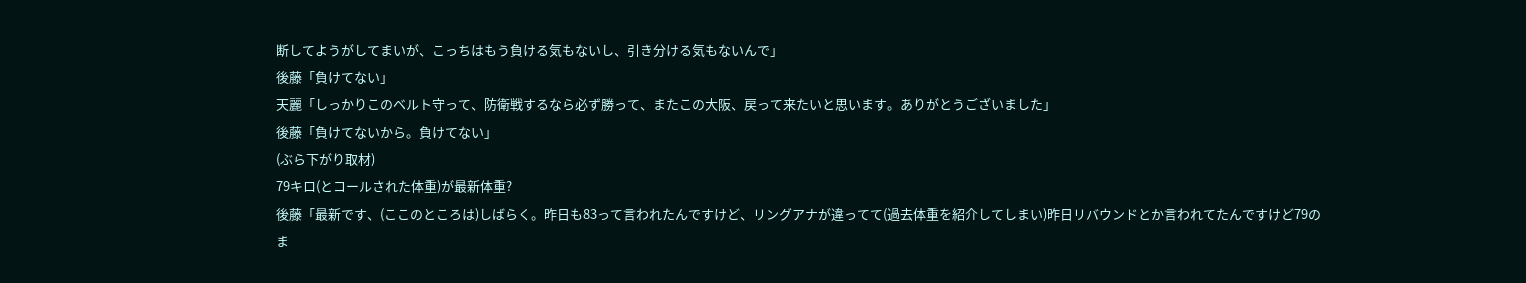断してようがしてまいが、こっちはもう負ける気もないし、引き分ける気もないんで」
後藤「負けてない」
天麗「しっかりこのベルト守って、防衛戦するなら必ず勝って、またこの大阪、戻って来たいと思います。ありがとうございました」
後藤「負けてないから。負けてない」
(ぶら下がり取材)
79キロ(とコールされた体重)が最新体重?
後藤「最新です、(ここのところは)しばらく。昨日も83って言われたんですけど、リングアナが違ってて(過去体重を紹介してしまい)昨日リバウンドとか言われてたんですけど79のま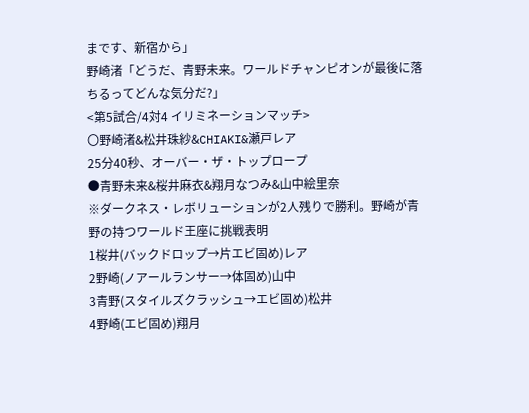まです、新宿から」
野崎渚「どうだ、青野未来。ワールドチャンピオンが最後に落ちるってどんな気分だ?」
<第5試合/4対4 イリミネーションマッチ>
〇野崎渚&松井珠紗&CHIAKI&瀬戸レア
25分40秒、オーバー・ザ・トップロープ
●青野未来&桜井麻衣&翔月なつみ&山中絵里奈
※ダークネス・レボリューションが2人残りで勝利。野崎が青野の持つワールド王座に挑戦表明
1桜井(バックドロップ→片エビ固め)レア
2野崎(ノアールランサー→体固め)山中
3青野(スタイルズクラッシュ→エビ固め)松井
4野崎(エビ固め)翔月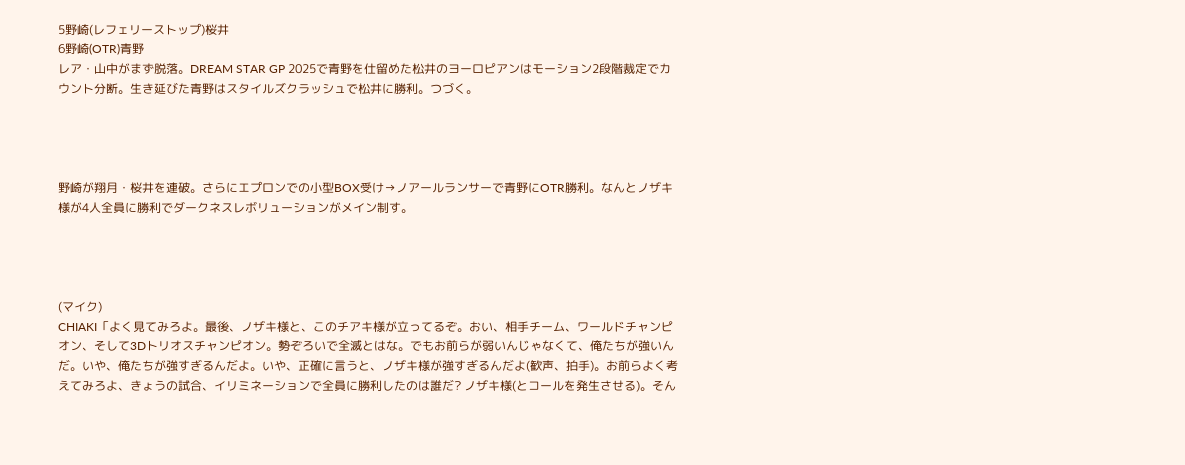5野崎(レフェリーストップ)桜井
6野崎(OTR)青野
レア・山中がまず脱落。DREAM STAR GP 2025で青野を仕留めた松井のヨーロピアンはモーション2段階裁定でカウント分断。生き延びた青野はスタイルズクラッシュで松井に勝利。つづく。




野崎が翔月・桜井を連破。さらにエプロンでの小型BOX受け→ノアールランサーで青野にOTR勝利。なんとノザキ様が4人全員に勝利でダークネスレボリューションがメイン制す。




(マイク)
CHIAKI「よく見てみろよ。最後、ノザキ様と、このチアキ様が立ってるぞ。おい、相手チーム、ワールドチャンピオン、そして3Dトリオスチャンピオン。勢ぞろいで全滅とはな。でもお前らが弱いんじゃなくて、俺たちが強いんだ。いや、俺たちが強すぎるんだよ。いや、正確に言うと、ノザキ様が強すぎるんだよ(歓声、拍手)。お前らよく考えてみろよ、きょうの試合、イリミネーションで全員に勝利したのは誰だ? ノザキ様(とコールを発生させる)。そん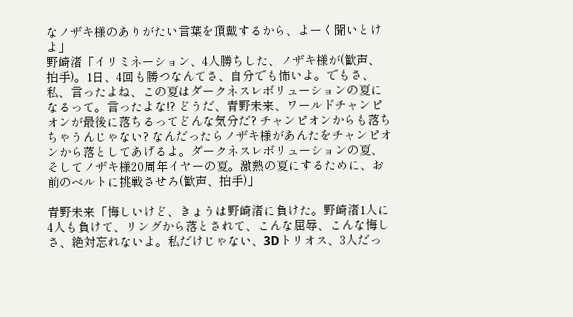なノザキ様のありがたい言葉を頂戴するから、よーく聞いとけよ」
野崎渚「イリミネーション、4人勝ちした、ノザキ様が(歓声、拍手)。1日、4回も勝つなんてさ、自分でも怖いよ。でもさ、私、言ったよね、この夏はダークネスレボリューションの夏になるって。言ったよな!? どうだ、青野未来、ワールドチャンピオンが最後に落ちるってどんな気分だ? チャンピオンからも落ちちゃうんじゃない? なんだったらノザキ様があんたをチャンピオンから落としてあげるよ。ダークネスレボリューションの夏、そしてノザキ様20周年イヤーの夏。激熱の夏にするために、お前のベルトに挑戦させろ(歓声、拍手)」

青野未来「悔しいけど、きょうは野崎渚に負けた。野崎渚1人に4人も負けて、リングから落とされて、こんな屈辱、こんな悔しさ、絶対忘れないよ。私だけじゃない、3Dトリオス、3人だっ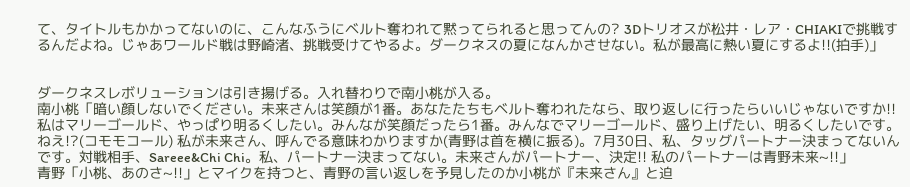て、タイトルもかかってないのに、こんなふうにベルト奪われて黙ってられると思ってんの? 3Dトリオスが松井・レア・CHIAKIで挑戦するんだよね。じゃあワールド戦は野崎渚、挑戦受けてやるよ。ダークネスの夏になんかさせない。私が最高に熱い夏にするよ!!(拍手)」


ダークネスレボリューションは引き揚げる。入れ替わりで南小桃が入る。
南小桃「暗い顔しないでください。未来さんは笑顔が1番。あなたたちもベルト奪われたなら、取り返しに行ったらいいじゃないですか!! 私はマリーゴールド、やっぱり明るくしたい。みんなが笑顔だったら1番。みんなでマリーゴールド、盛り上げたい、明るくしたいです。ねえ!?(コモモコール) 私が未来さん、呼んでる意味わかりますか(青野は首を横に振る)。7月30日、私、タッグパートナー決まってないんです。対戦相手、Sareee&Chi Chi。私、パートナー決まってない。未来さんがパートナー、決定!! 私のパートナーは青野未来~!!」
青野「小桃、あのさ~!!」とマイクを持つと、青野の言い返しを予見したのか小桃が『未来さん』と迫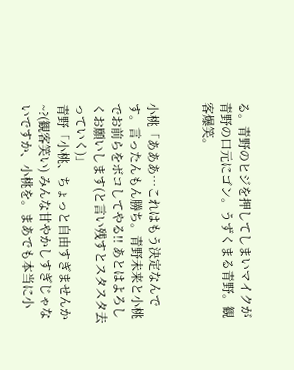る。青野のヒジを押してしまいマイクが青野の口元にゴン。うずくまる青野。観客爆笑。


小桃「あああ…これはもう決定なんです。言ったんもん勝ち。青野未来と小桃でお前らをボコしてやる!! あとはよろしくお願いします(と言い残すとスタスタ去っていく)」
青野「小桃、ちょっと自由すぎませんか~?(観客笑い) みんな甘やかしすぎじゃないですか、小桃を。まあでも本当に小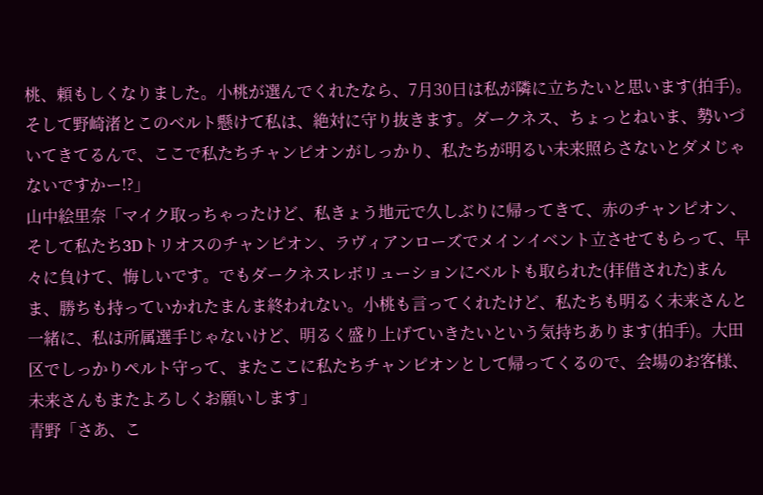桃、頼もしくなりました。小桃が選んでくれたなら、7月30日は私が隣に立ちたいと思います(拍手)。そして野崎渚とこのベルト懸けて私は、絶対に守り抜きます。ダークネス、ちょっとねいま、勢いづいてきてるんで、ここで私たちチャンピオンがしっかり、私たちが明るい未来照らさないとダメじゃないですかー!?」
山中絵里奈「マイク取っちゃったけど、私きょう地元で久しぶりに帰ってきて、赤のチャンピオン、そして私たち3Dトリオスのチャンピオン、ラヴィアンローズでメインイベント立させてもらって、早々に負けて、悔しいです。でもダークネスレボリューションにベルトも取られた(拝借された)まんま、勝ちも持っていかれたまんま終われない。小桃も言ってくれたけど、私たちも明るく未来さんと一緒に、私は所属選手じゃないけど、明るく盛り上げていきたいという気持ちあります(拍手)。大田区でしっかりペルト守って、またここに私たちチャンピオンとして帰ってくるので、会場のお客様、未来さんもまたよろしくお願いします」
青野「さあ、こ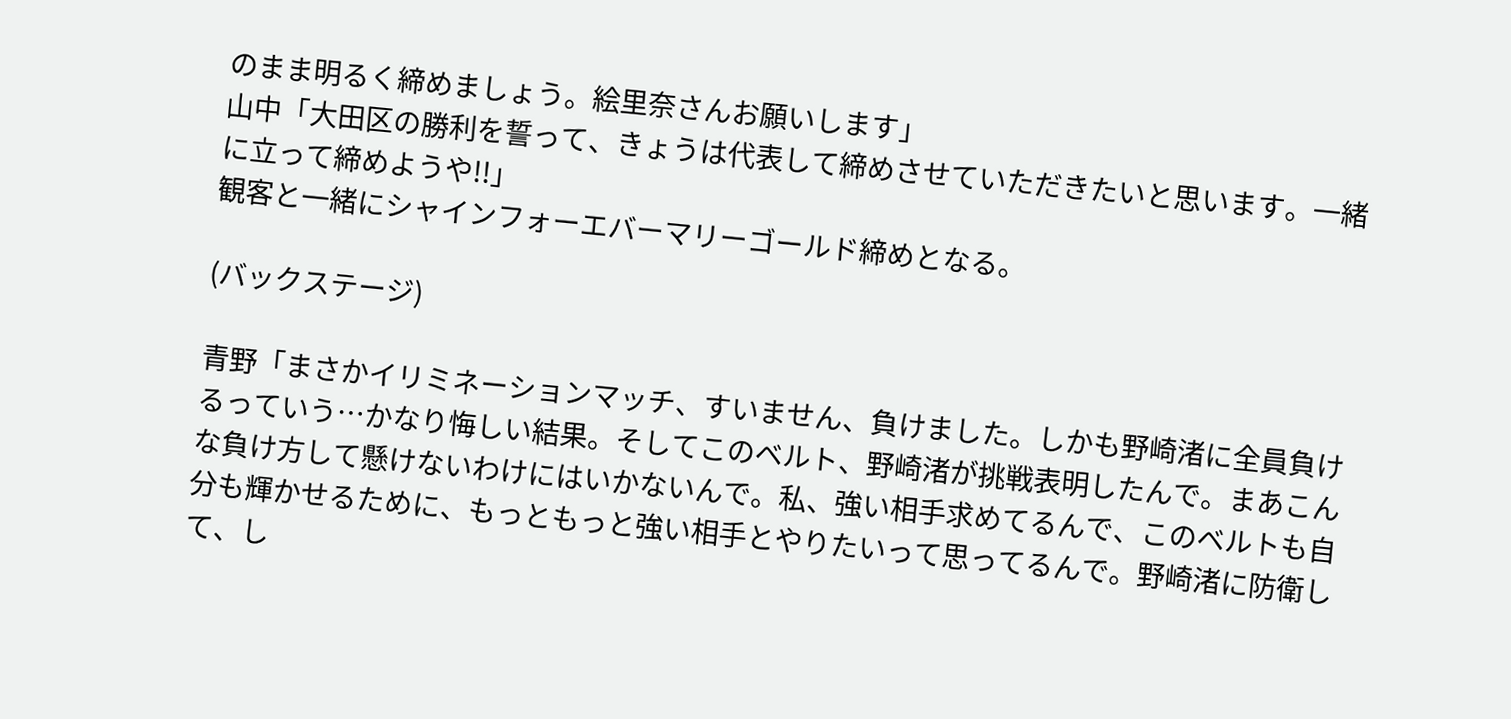のまま明るく締めましょう。絵里奈さんお願いします」
山中「大田区の勝利を誓って、きょうは代表して締めさせていただきたいと思います。一緒に立って締めようや!!」
観客と一緒にシャインフォーエバーマリーゴールド締めとなる。

(バックステージ)

青野「まさかイリミネーションマッチ、すいません、負けました。しかも野崎渚に全員負けるっていう…かなり悔しい結果。そしてこのベルト、野崎渚が挑戦表明したんで。まあこんな負け方して懸けないわけにはいかないんで。私、強い相手求めてるんで、このベルトも自分も輝かせるために、もっともっと強い相手とやりたいって思ってるんで。野崎渚に防衛して、し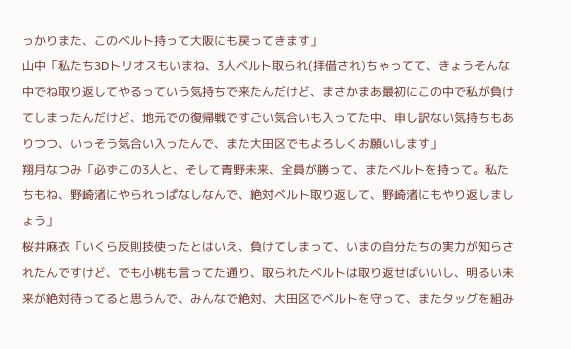っかりまた、このベルト持って大阪にも戻ってきます」
山中「私たち3Dトリオスもいまね、3人ベルト取られ(拝借され)ちゃってて、きょうそんな中でね取り返してやるっていう気持ちで来たんだけど、まさかまあ最初にこの中で私が負けてしまったんだけど、地元での復帰戦ですごい気合いも入ってた中、申し訳ない気持ちもありつつ、いっそう気合い入ったんで、また大田区でもよろしくお願いします」
翔月なつみ「必ずこの3人と、そして青野未来、全員が勝って、またベルトを持って。私たちもね、野崎渚にやられっぱなしなんで、絶対ベルト取り返して、野崎渚にもやり返しましょう」
桜井麻衣「いくら反則技使ったとはいえ、負けてしまって、いまの自分たちの実力が知らされたんですけど、でも小桃も言ってた通り、取られたベルトは取り返せばいいし、明るい未来が絶対待ってると思うんで、みんなで絶対、大田区でベルトを守って、またタッグを組み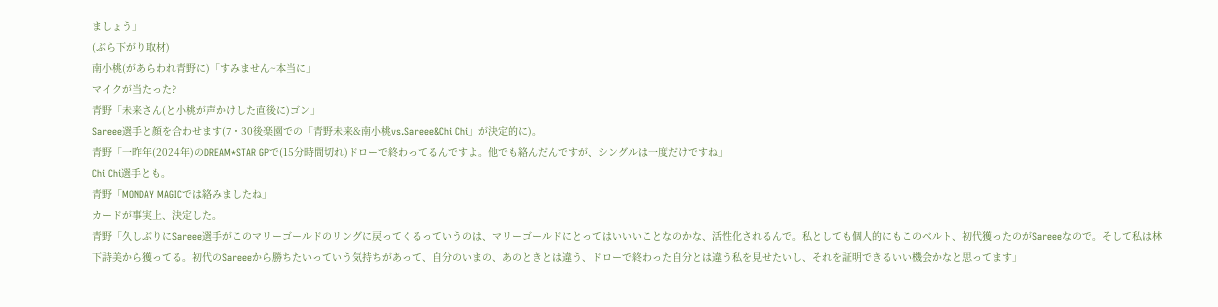ましょう」
(ぶら下がり取材)
南小桃(があらわれ青野に)「すみません~本当に」
マイクが当たった?
青野「未来さん(と小桃が声かけした直後に)ゴン」
Sareee選手と顔を合わせます(7・30後楽園での「青野未来&南小桃vs.Sareee&Chi Chi」が決定的に)。
青野「一昨年(2024年)のDREAM*STAR GPで(15分時間切れ)ドローで終わってるんですよ。他でも絡んだんですが、シングルは一度だけですね」
Chi Chi選手とも。
青野「MONDAY MAGICでは絡みましたね」
カードが事実上、決定した。
青野「久しぶりにSareee選手がこのマリーゴールドのリングに戻ってくるっていうのは、マリーゴールドにとってはいいいことなのかな、活性化されるんで。私としても個人的にもこのベルト、初代獲ったのがSareeeなので。そして私は林下詩美から獲ってる。初代のSareeeから勝ちたいっていう気持ちがあって、自分のいまの、あのときとは違う、ドローで終わった自分とは違う私を見せたいし、それを証明できるいい機会かなと思ってます」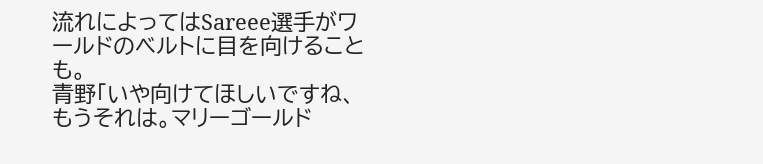流れによってはSareee選手がワールドのベルトに目を向けることも。
青野「いや向けてほしいですね、もうそれは。マリーゴールド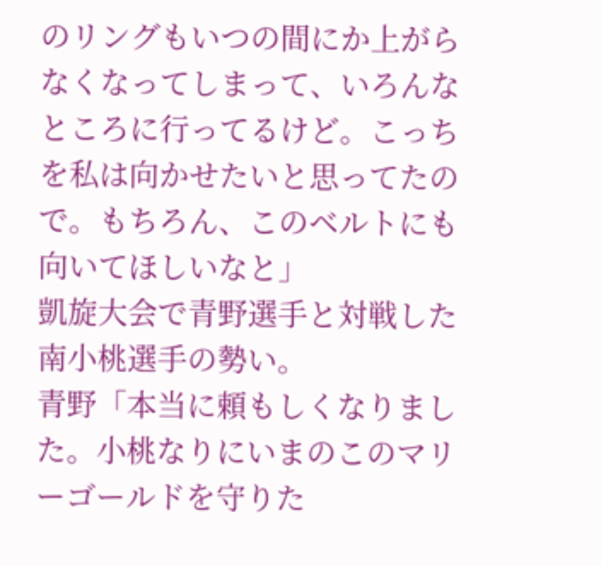のリングもいつの間にか上がらなくなってしまって、いろんなところに行ってるけど。こっちを私は向かせたいと思ってたので。もちろん、このベルトにも向いてほしいなと」
凱旋大会で青野選手と対戦した南小桃選手の勢い。
青野「本当に頼もしくなりました。小桃なりにいまのこのマリーゴールドを守りた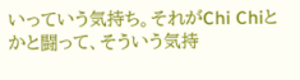いっていう気持ち。それがChi Chiとかと闘って、そういう気持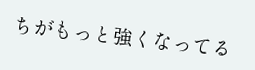ちがもっと強くなってる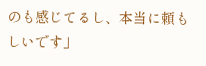のも感じてるし、本当に頼もしいです」